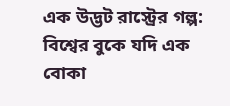এক উদ্ভট রাস্ট্রের গল্প:
বিশ্বের বুকে যদি এক বোকা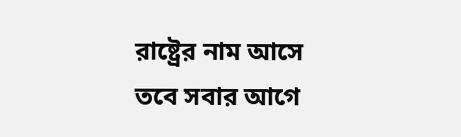রাষ্ট্রের নাম আসে তবে সবার আগে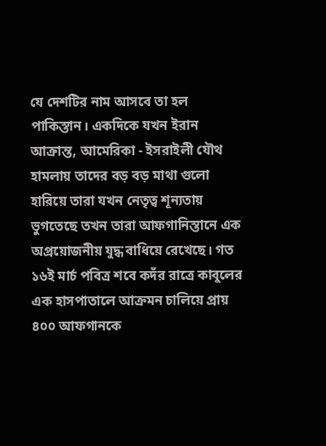যে দেশটির নাম আসবে তা হল পাকিস্তান। একদিকে যখন ইরান আক্রান্ত, আমেরিকা - ইসরাইলী যৌথ হামলায় তাদের বড় বড় মাথা গুলো হারিয়ে তারা যখন নেতৃত্ব শূন্যতায় ভুগতেছে তখন তারা আফগানিস্তানে এক অপ্রয়োজনীয় যুদ্ধ বাধিয়ে রেখেছে। গত ১৬ই মার্চ পবিত্র শবে কদঁর রাত্রে কাবুলের এক হাসপাতালে আক্রমন চালিয়ে প্রায় ৪০০ আফগানকে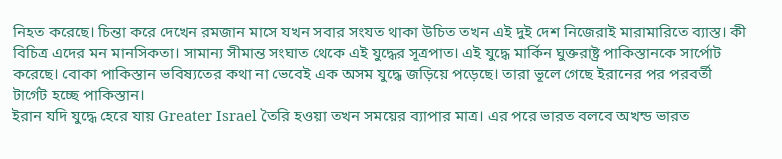নিহত করেছে। চিন্তা করে দেখেন রমজান মাসে যখন সবার সংযত থাকা উচিত তখন এই দুই দেশ নিজেরাই মারামারিতে ব্যাস্ত। কী বিচিত্র এদের মন মানসিকতা। সামান্য সীমান্ত সংঘাত থেকে এই যুদ্ধের সূত্রপাত। এই যুদ্ধে মার্কিন ঘুক্তরাষ্ট্র পাকিস্তানকে সার্পোট করেছে। বোকা পাকিস্তান ভবিষ্যতের কথা না ভেবেই এক অসম যুদ্ধে জড়িয়ে পড়েছে। তারা ভূলে গেছে ইরানের পর পরবর্তী টার্গেট হচ্ছে পাকিস্তান।
ইরান যদি যুদ্ধে হেরে যায় Greater Israel তৈরি হওয়া তখন সময়ের ব্যাপার মাত্র। এর পরে ভারত বলবে অখন্ড ভারত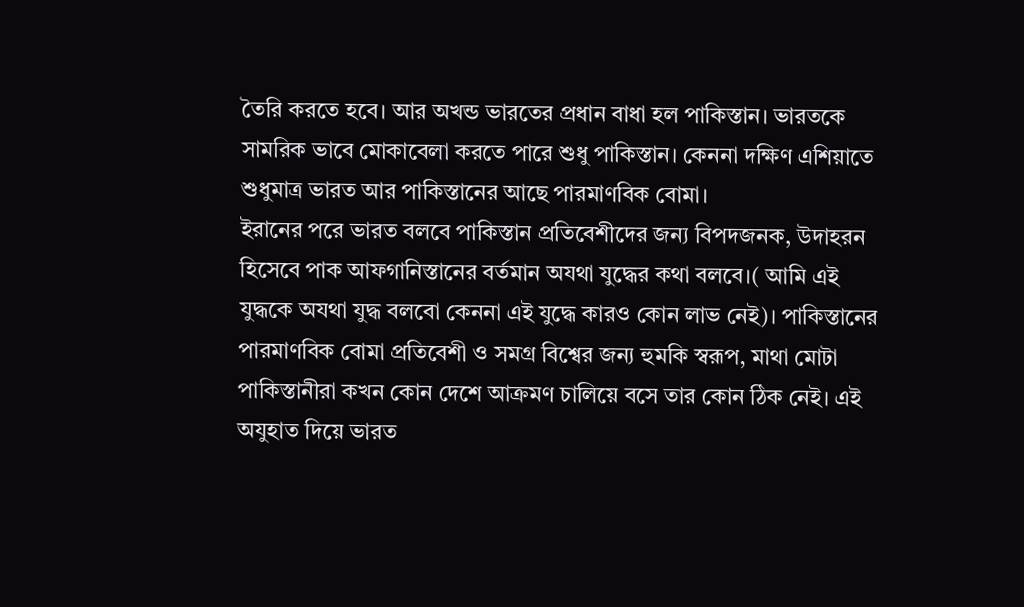তৈরি করতে হবে। আর অখন্ড ভারতের প্রধান বাধা হল পাকিস্তান। ভারতকে সামরিক ভাবে মোকাবেলা করতে পারে শুধু পাকিস্তান। কেননা দক্ষিণ এশিয়াতে শুধুমাত্র ভারত আর পাকিস্তানের আছে পারমাণবিক বোমা।
ইরানের পরে ভারত বলবে পাকিস্তান প্রতিবেশীদের জন্য বিপদজনক, উদাহরন হিসেবে পাক আফগানিস্তানের বর্তমান অযথা যুদ্ধের কথা বলবে।( আমি এই যুদ্ধকে অযথা যুদ্ধ বলবো কেননা এই যুদ্ধে কারও কোন লাভ নেই)। পাকিস্তানের পারমাণবিক বোমা প্রতিবেশী ও সমগ্র বিশ্বের জন্য হুমকি স্বরূপ, মাথা মোটা পাকিস্তানীরা কখন কোন দেশে আক্রমণ চালিয়ে বসে তার কোন ঠিক নেই। এই অযুহাত দিয়ে ভারত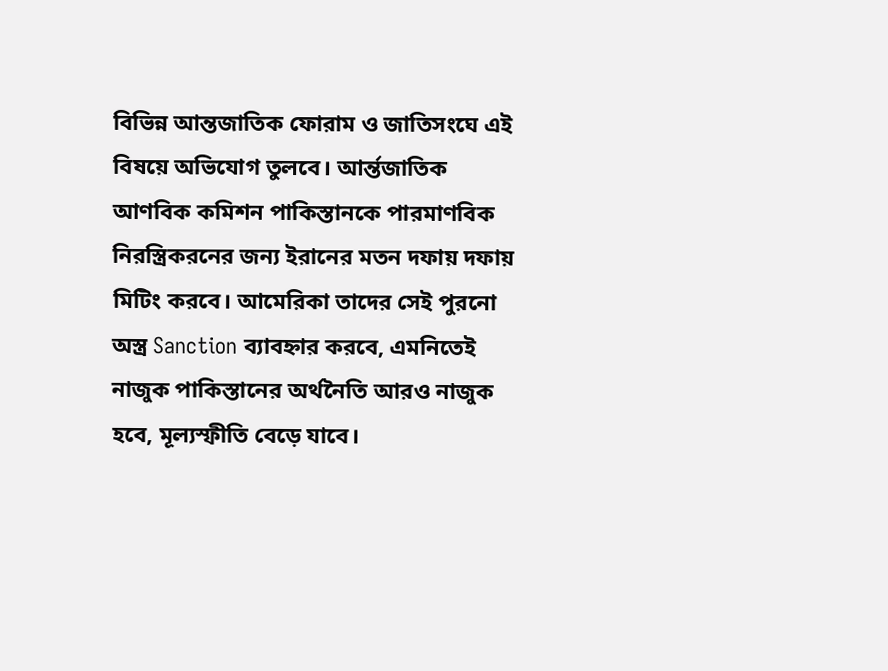বিভিন্ন আন্তজাতিক ফোরাম ও জাতিসংঘে এই বিষয়ে অভিযোগ তুলবে। আর্ন্তজাতিক আণবিক কমিশন পাকিস্তানকে পারমাণবিক নিরস্ত্রিকরনের জন্য ইরানের মতন দফায় দফায় মিটিং করবে। আমেরিকা তাদের সেই পুরনো অস্ত্র Sanction ব্যাবহ্নার করবে, এমনিতেই নাজুক পাকিস্তানের অর্থনৈতি আরও নাজুক হবে, মূল্যস্ফীতি বেড়ে যাবে।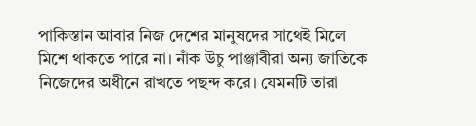পাকিস্তান আবার নিজ দেশের মানুষদের সাথেই মিলে মিশে থাকতে পারে না। নাঁক উচু পাঞ্জাবীরা অন্য জাতিকে নিজেদের অধীনে রাখতে পছন্দ করে। যেমনটি তারা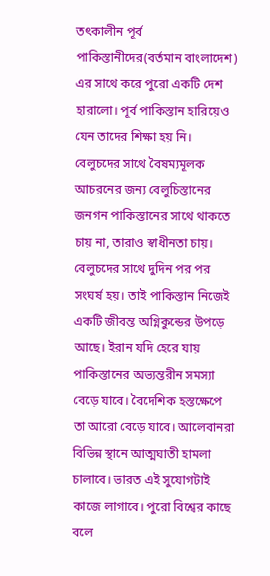তৎকালীন পূর্ব পাকিস্তানীদের(বর্তমান বাংলাদেশ) এর সাথে করে পুরো একটি দেশ হারালো। পূর্ব পাকিস্তান হারিয়েও যেন তাদের শিক্ষা হয় নি। বেলুচদের সাথে বৈষম্যমূলক আচরনের জন্য বেলুচিস্তানের জনগন পাকিস্তানের সাথে থাকতে চায় না, তারাও স্বাধীনতা চায়। বেলুচদের সাথে দুদিন পর পর সংঘর্ষ হয়। তাই পাকিস্তান নিজেই একটি জীবন্ত অগ্নিকুন্ডের উপড়ে আছে। ইরান যদি হেরে যায় পাকিস্তানের অভ্যন্তরীন সমস্যা বেড়ে যাবে। বৈদেশিক হস্তক্ষেপে তা আরো বেড়ে যাবে। আলেবানরা বিভিন্ন স্থানে আত্মঘাতী হামলা চালাবে। ভারত এই সুযোগটাই কাজে লাগাবে। পুরো বিশ্বের কাছে বলে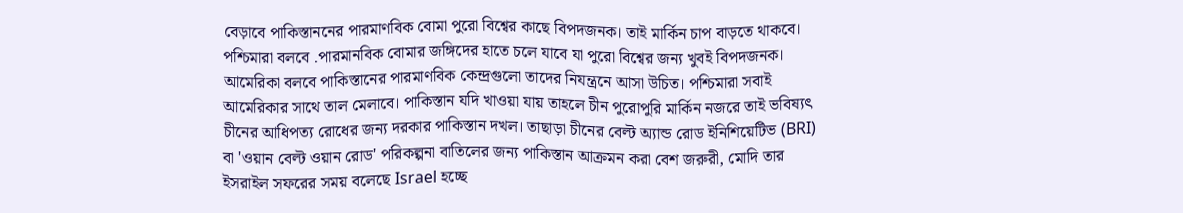বেড়াবে পাকিস্তাননের পারমাণবিক বোমা পুরো বিশ্বের কাছে বিপদজনক। তাই মার্কিন চাপ বাড়তে থাকবে। পশ্চিমারা বলবে .পারমানবিক বোমার জঙ্গিদের হাতে চলে যাবে যা পুরো বিশ্বের জন্য খুবই বিপদজনক। আমেরিকা বলবে পাকিস্তানের পারমাণবিক কেন্দ্রগুলো তাদের নিযন্ত্রনে আসা উচিত। পশ্চিমারা সবাই আমেরিকার সাথে তাল মেলাবে। পাকিস্তান যদি খাওয়া যায় তাহলে চীন পুরোপুরি মার্কিন নজরে তাই ভবিষ্যৎ চীনের আধিপত্য রোধের জন্য দরকার পাকিস্তান দখল। তাছাড়া চীনের বেল্ট অ্যান্ড রোড ইনিশিয়েটিভ (BRI) বা 'ওয়ান বেল্ট ওয়ান রোড' পরিকল্পনা বাতিলের জন্য পাকিস্তান আক্রমন করা বেশ জরুরী, মোদি তার ইসরাইল সফরের সময় বলেছে Israel হচ্ছে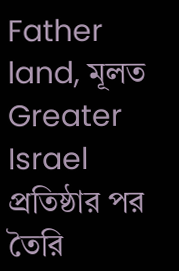Father land, মূলত Greater Israel প্রতিষ্ঠার পর তৈরি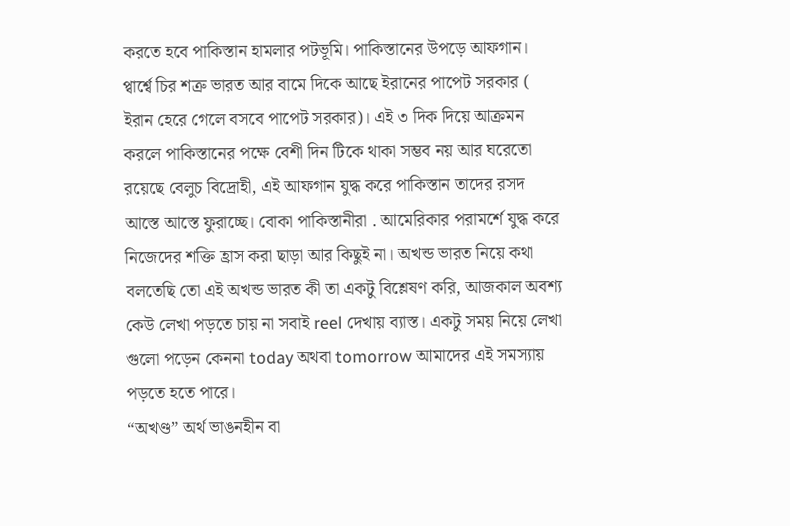করতে হবে পাকিস্তান হামলার পটভূমি। পাকিস্তানের উপড়ে আফগান। প্বার্শ্বে চির শত্রু ভারত আর বামে দিকে আছে ইরানের পাপেট সরকার ( ইরান হেরে গেলে বসবে পাপেট সরকার)। এই ৩ দিক দিয়ে আক্রমন করলে পাকিস্তানের পক্ষে বেশী দিন টিকে থাকা সম্ভব নয় আর ঘরেতো রয়েছে বেলুচ বিদ্রোহী, এই আফগান যুদ্ধ করে পাকিস্তান তাদের রসদ আস্তে আস্তে ফুরাচ্ছে। বোকা পাকিস্তানীরা . আমেরিকার পরামর্শে যুদ্ধ করে নিজেদের শক্তি হ্রাস করা ছাড়া আর কিছুই না। অখন্ড ভারত নিয়ে কথা বলতেছি তো এই অখন্ড ভারত কী তা একটু বিশ্লেষণ করি, আজকাল অবশ্য কেউ লেখা পড়তে চায় না সবাই reel দেখায় ব্যাস্ত। একটু সময় নিয়ে লেখা গুলো পড়েন কেননা today অথবা tomorrow আমাদের এই সমস্যায় পড়তে হতে পারে।
“অখণ্ড” অর্থ ভাঙনহীন বা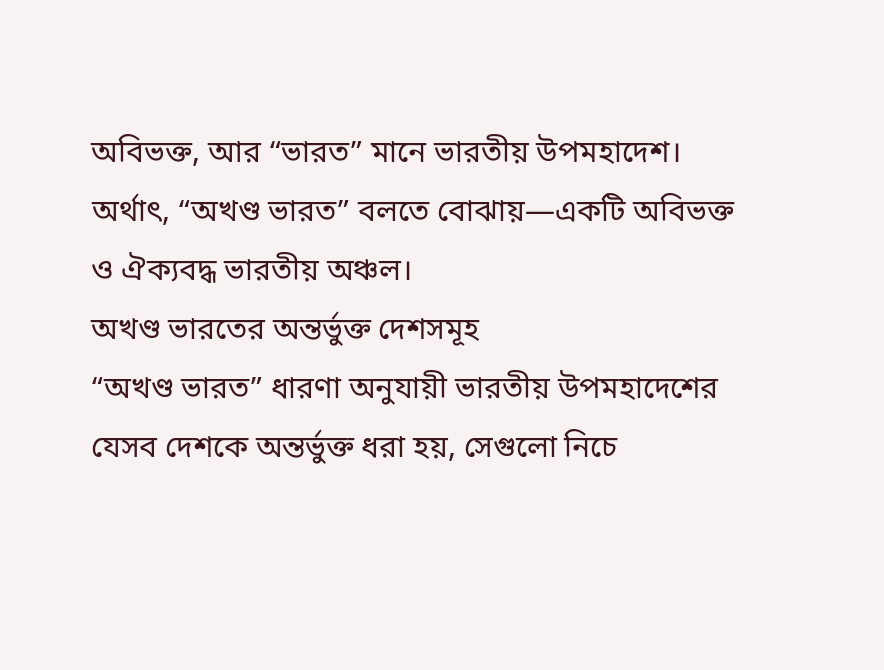অবিভক্ত, আর “ভারত” মানে ভারতীয় উপমহাদেশ।
অর্থাৎ, “অখণ্ড ভারত” বলতে বোঝায়—একটি অবিভক্ত ও ঐক্যবদ্ধ ভারতীয় অঞ্চল।
অখণ্ড ভারতের অন্তর্ভুক্ত দেশসমূহ
“অখণ্ড ভারত” ধারণা অনুযায়ী ভারতীয় উপমহাদেশের যেসব দেশকে অন্তর্ভুক্ত ধরা হয়, সেগুলো নিচে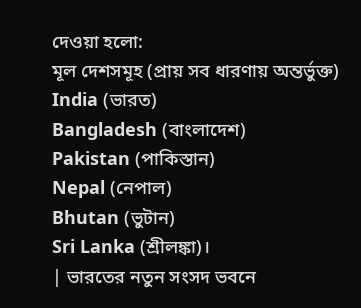দেওয়া হলো:
মূল দেশসমূহ (প্রায় সব ধারণায় অন্তর্ভুক্ত)
India (ভারত)
Bangladesh (বাংলাদেশ)
Pakistan (পাকিস্তান)
Nepal (নেপাল)
Bhutan (ভুটান)
Sri Lanka (শ্রীলঙ্কা)।
| ভারতের নতুন সংসদ ভবনে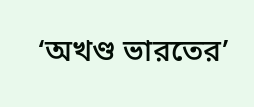‘অখণ্ড ভারতের’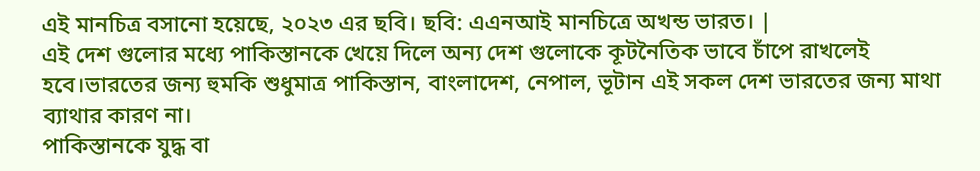এই মানচিত্র বসানো হয়েছে, ২০২৩ এর ছবি। ছবি: এএনআই মানচিত্রে অখন্ড ভারত। |
এই দেশ গুলোর মধ্যে পাকিস্তানকে খেয়ে দিলে অন্য দেশ গুলোকে কূটনৈতিক ভাবে চাঁপে রাখলেই হবে।ভারতের জন্য হুমকি শুধুমাত্র পাকিস্তান, বাংলাদেশ, নেপাল, ভূটান এই সকল দেশ ভারতের জন্য মাথা ব্যাথার কারণ না।
পাকিস্তানকে যুদ্ধ বা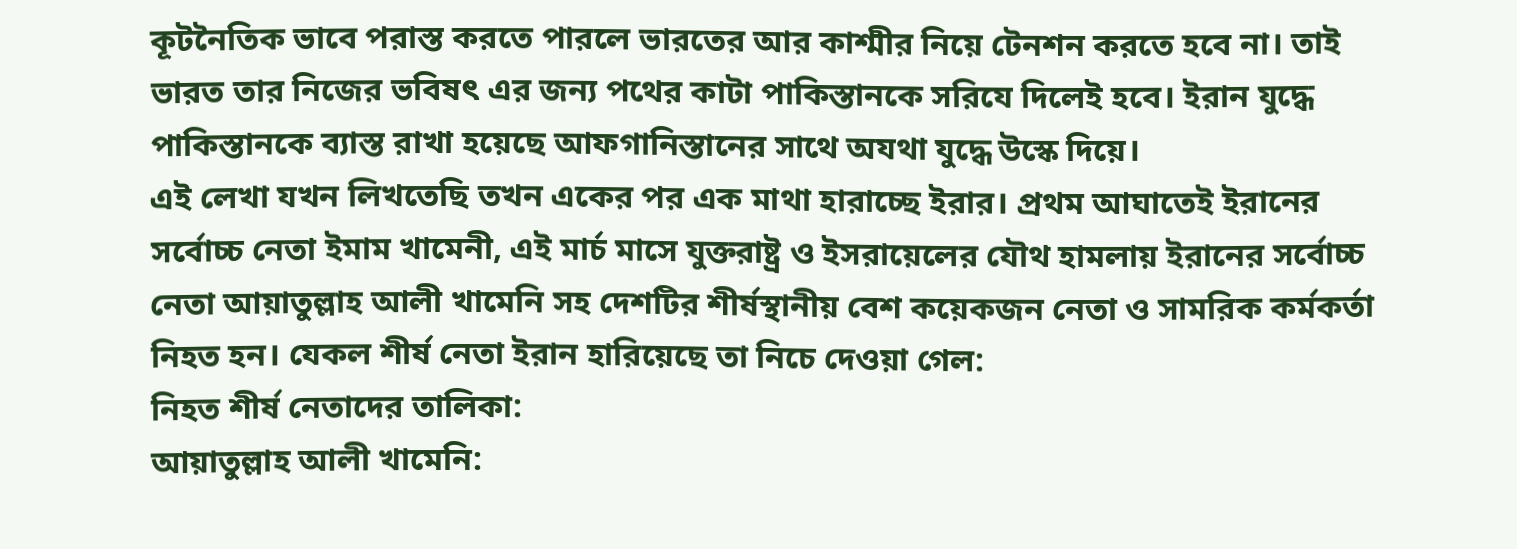কূটনৈতিক ভাবে পরাস্ত করতে পারলে ভারতের আর কাশ্মীর নিয়ে টেনশন করতে হবে না। তাই ভারত তার নিজের ভবিষৎ এর জন্য পথের কাটা পাকিস্তানকে সরিযে দিলেই হবে। ইরান যুদ্ধে পাকিস্তানকে ব্যাস্ত রাখা হয়েছে আফগানিস্তানের সাথে অযথা যুদ্ধে উস্কে দিয়ে।
এই লেখা যখন লিখতেছি তখন একের পর এক মাথা হারাচ্ছে ইরার। প্রথম আঘাতেই ইরানের সর্বোচ্চ নেতা ইমাম খামেনী, এই মার্চ মাসে যুক্তরাষ্ট্র ও ইসরায়েলের যৌথ হামলায় ইরানের সর্বোচ্চ নেতা আয়াতুল্লাহ আলী খামেনি সহ দেশটির শীর্ষস্থানীয় বেশ কয়েকজন নেতা ও সামরিক কর্মকর্তা নিহত হন। যেকল শীর্ষ নেতা ইরান হারিয়েছে তা নিচে দেওয়া গেল:
নিহত শীর্ষ নেতাদের তালিকা:
আয়াতুল্লাহ আলী খামেনি: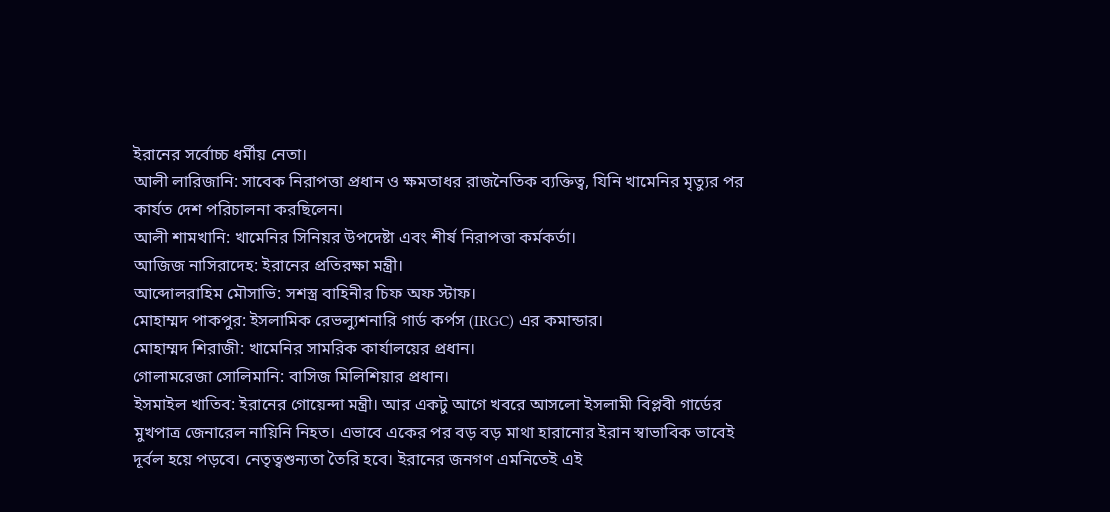ইরানের সর্বোচ্চ ধর্মীয় নেতা।
আলী লারিজানি: সাবেক নিরাপত্তা প্রধান ও ক্ষমতাধর রাজনৈতিক ব্যক্তিত্ব, যিনি খামেনির মৃত্যুর পর কার্যত দেশ পরিচালনা করছিলেন।
আলী শামখানি: খামেনির সিনিয়র উপদেষ্টা এবং শীর্ষ নিরাপত্তা কর্মকর্তা।
আজিজ নাসিরাদেহ: ইরানের প্রতিরক্ষা মন্ত্রী।
আব্দোলরাহিম মৌসাভি: সশস্ত্র বাহিনীর চিফ অফ স্টাফ।
মোহাম্মদ পাকপুর: ইসলামিক রেভল্যুশনারি গার্ড কর্পস (IRGC) এর কমান্ডার।
মোহাম্মদ শিরাজী: খামেনির সামরিক কার্যালয়ের প্রধান।
গোলামরেজা সোলিমানি: বাসিজ মিলিশিয়ার প্রধান।
ইসমাইল খাতিব: ইরানের গোয়েন্দা মন্ত্রী। আর একটু আগে খবরে আসলো ইসলামী বিপ্লবী গার্ডের মুখপাত্র জেনারেল নায়িনি নিহত। এভাবে একের পর বড় বড় মাথা হারানোর ইরান স্বাভাবিক ভাবেই দূর্বল হয়ে পড়বে। নেতৃত্বশুন্যতা তৈরি হবে। ইরানের জনগণ এমনিতেই এই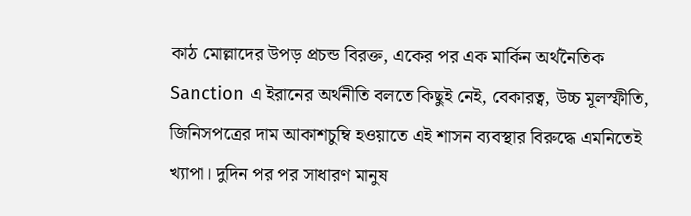কাঠ মোল্লাদের উপড় প্রচন্ড বিরক্ত, একের পর এক মার্কিন অর্থনৈতিক Sanction এ ইরানের অর্থনীতি বলতে কিছুই নেই, বেকারত্ব, উচ্চ মূলস্ফীতি, জিনিসপত্রের দাম আকাশচুম্বি হওয়াতে এই শাসন ব্যবস্থার বিরুদ্ধে এমনিতেই খ্যাপা। দুদিন পর পর সাধারণ মানুষ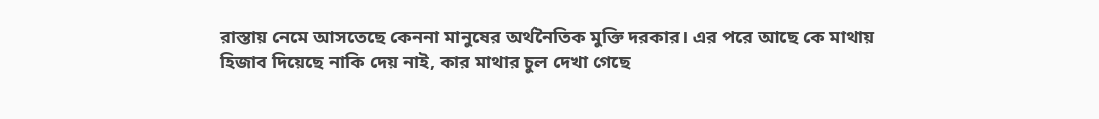রাস্তায় নেমে আসতেছে কেননা মানুষের অর্থনৈতিক মুক্তি দরকার। এর পরে আছে কে মাথায় হিজাব দিয়েছে নাকি দেয় নাই, কার মাথার চুল দেখা গেছে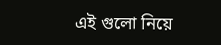এই গুলো নিয়ে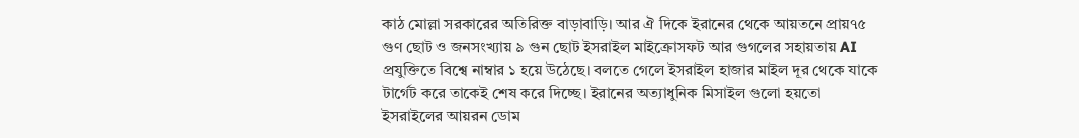কাঠ মোল্লা সরকারের অতিরিক্ত বাড়াবাড়ি। আর ঐ দিকে ইরানের থেকে আয়তনে প্রায়৭৫ গুণ ছোট ও জনসংখ্যায় ৯ গুন ছোট ইসরাইল মাইক্রোসফট আর গুগলের সহায়তায় AI প্রযুক্তিতে বিশ্বে নাম্বার ১ হয়ে উঠেছে। বলতে গেলে ইসরাইল হাজার মাইল দূর থেকে যাকে টার্গেট করে তাকেই শেষ করে দিচ্ছে। ইরানের অত্যাধুনিক মিসাইল গুলো হয়তো ইসরাইলের আয়রন ডোম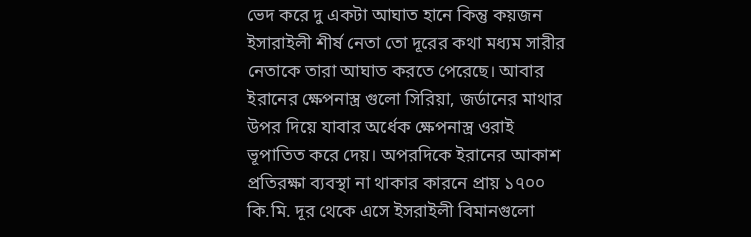ভেদ করে দু একটা আঘাত হানে কিন্তু কয়জন ইসারাইলী শীর্ষ নেতা তো দূরের কথা মধ্যম সারীর নেতাকে তারা আঘাত করতে পেরেছে। আবার ইরানের ক্ষেপনাস্ত্র গুলো সিরিয়া, জর্ডানের মাথার উপর দিয়ে যাবার অর্ধেক ক্ষেপনাস্ত্র ওরাই ভূপাতিত করে দেয়। অপরদিকে ইরানের আকাশ প্রতিরক্ষা ব্যবস্থা না থাকার কারনে প্রায় ১৭০০ কি.মি. দূর থেকে এসে ইসরাইলী বিমানগুলো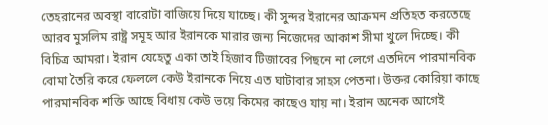তেহরানের অবস্থা বারোটা বাজিয়ে দিয়ে যাচ্ছে। কী সুন্দর ইরানের আক্রমন প্রতিহত করতেছে আরব মুসলিম রাষ্ট্র সমূহ আর ইরানকে মারার জন্য নিজেদের আকাশ সীমা খুলে দিচ্ছে। কী বিচিত্র আমরা। ইরান যেহেতু একা তাই হিজাব টিজাবের পিছনে না লেগে এতদিনে পারমানবিক বোমা তৈরি করে ফেললে কেউ ইরানকে নিয়ে এত ঘাটাবার সাহস পেতনা। উক্তর কোরিয়া কাছে পারমানবিক শক্তি আছে বিধায় কেউ ভয়ে কিমের কাছেও যায় না। ইরান অনেক আগেই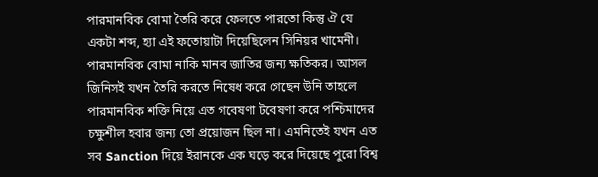পারমানবিক বোমা তৈরি করে ফেলতে পারতো কিন্তু ঐ যে একটা শব্দ, হ্যা এই ফতোয়াটা দিয়েছিলেন সিনিয়র খামেনী। পারমানবিক বোমা নাকি মানব জাতির জন্য ক্ষতিকর। আসল জিনিসই যখন তৈরি করতে নিষেধ করে গেছেন উনি তাহলে পারমানবিক শক্তি নিয়ে এত গবেষণা টবেষণা করে পশ্চিমাদের চক্ষুশীল হবার জন্য তো প্রয়োজন ছিল না। এমনিতেই যখন এত সব Sanction দিয়ে ইরানকে এক ঘড়ে করে দিয়েছে পুরো বিশ্ব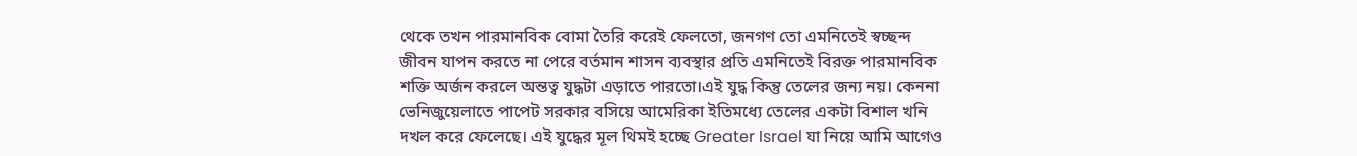থেকে তখন পারমানবিক বোমা তৈরি করেই ফেলতো, জনগণ তো এমনিতেই স্বচ্ছন্দ জীবন যাপন করতে না পেরে বর্তমান শাসন ব্যবস্থার প্রতি এমনিতেই বিরক্ত পারমানবিক শক্তি অর্জন করলে অন্তত্ব যুদ্ধটা এড়াতে পারতো।এই যুদ্ধ কিন্তু তেলের জন্য নয়। কেননা ভেনিজুয়েলাতে পাপেট সরকার বসিয়ে আমেরিকা ইতিমধ্যে তেলের একটা বিশাল খনি দখল করে ফেলেছে। এই যুদ্ধের মূল থিমই হচ্ছে Greater Israel যা নিয়ে আমি আগেও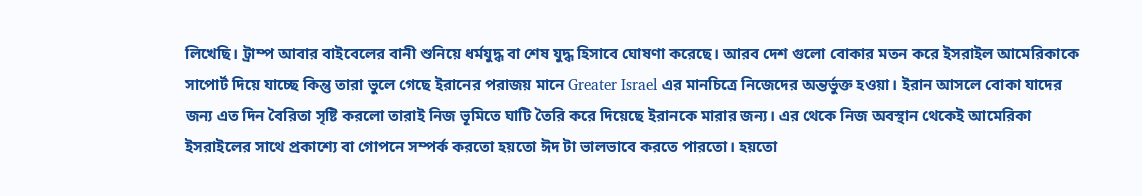লিখেছি। ট্রাম্প আবার বাইবেলের বানী শুনিয়ে ধর্মযুদ্ধ বা শেষ যুদ্ধ হিসাবে ঘোষণা করেছে। আরব দেশ গুলো বোকার মতন করে ইসরাইল আমেরিকাকে সাপোর্ট দিয়ে যাচ্ছে কিন্তু তারা ভুলে গেছে ইরানের পরাজয় মানে Greater Israel এর মানচিত্রে নিজেদের অন্তর্ভুক্ত হওয়া। ইরান আসলে বোকা যাদের জন্য এত দিন বৈরিতা সৃষ্টি করলো তারাই নিজ ভূমিতে ঘাটি তৈরি করে দিয়েছে ইরানকে মারার জন্য। এর থেকে নিজ অবস্থান থেকেই আমেরিকা ইসরাইলের সাথে প্রকাশ্যে বা গোপনে সম্পর্ক করতো হয়তো ঈদ টা ভালভাবে করতে পারতো। হয়তো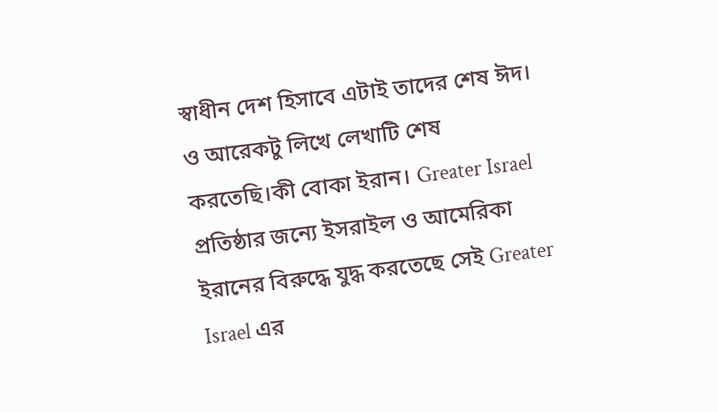স্বাধীন দেশ হিসাবে এটাই তাদের শেষ ঈদ। ও আরেকটু লিখে লেখাটি শেষ করতেছি।কী বোকা ইরান। Greater Israel প্রতিষ্ঠার জন্যে ইসরাইল ও আমেরিকা ইরানের বিরুদ্ধে যুদ্ধ করতেছে সেই Greater Israel এর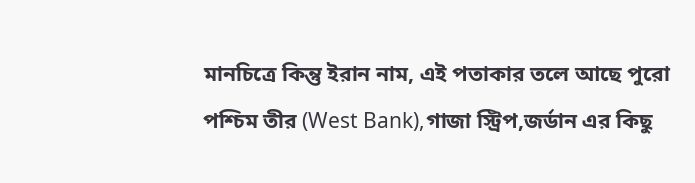মানচিত্রে কিন্তু ইরান নাম, এই পতাকার তলে আছে পুরো পশ্চিম তীর (West Bank),গাজা স্ট্রিপ,জর্ডান এর কিছু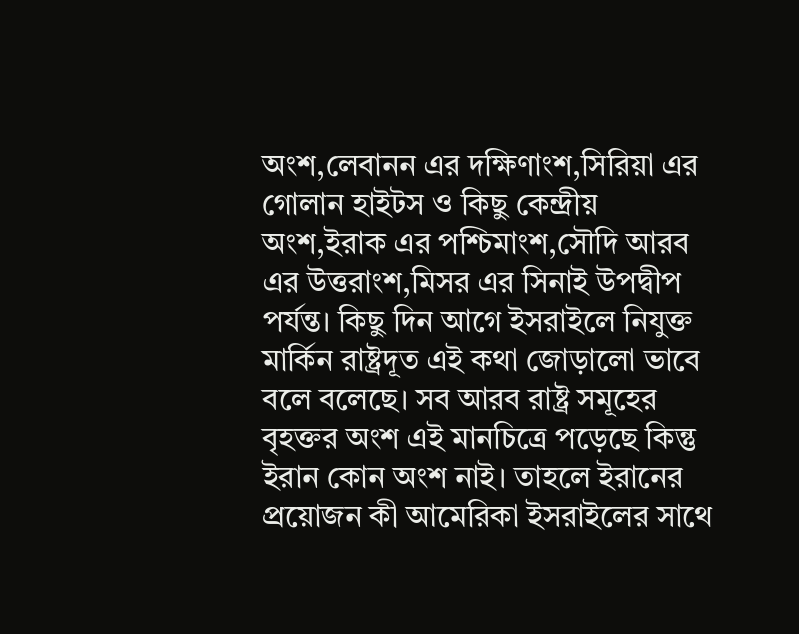অংশ,লেবানন এর দক্ষিণাংশ,সিরিয়া এর গোলান হাইটস ও কিছু কেন্দ্রীয় অংশ,ইরাক এর পশ্চিমাংশ,সৌদি আরব এর উত্তরাংশ,মিসর এর সিনাই উপদ্বীপ পর্যন্ত। কিছু দিন আগে ইসরাইলে নিযুক্ত মার্কিন রাষ্ট্রদূত এই কথা জোড়ালো ভাবে বলে বলেছে। সব আরব রাষ্ট্র সমূহের বৃহক্তর অংশ এই মানচিত্রে পড়েছে কিন্তু ইরান কোন অংশ নাই। তাহলে ইরানের প্রয়োজন কী আমেরিকা ইসরাইলের সাথে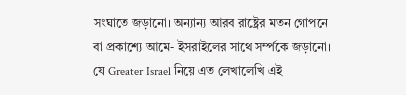সংঘাতে জড়ানো। অন্যান্য আরব রাষ্ট্রের মতন গোপনে বা প্রকাশ্যে আমে- ইসরাইলের সাথে সর্ম্পকে জড়ানো। যে Greater Israel নিয়ে এত লেখালেখি এই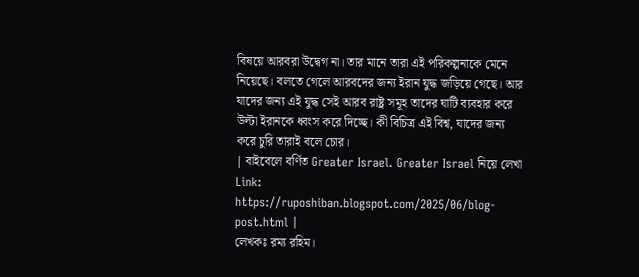বিষয়ে আরবরা উদ্বেগ না। তার মানে তারা এই পরিকল্পনাকে মেনে নিয়েছে। বলতে গেলে আরবদের জন্য ইরান যুদ্ধ জড়িয়ে গেছে। আর যাদের জন্য এই যুদ্ধ সেই আরব রাষ্ট্র সমূহ তাদের ঘাটি ব্যবহার করে উল্টা ইরানকে ধ্বংস করে দিচ্ছে। কী বিচিত্র এই বিশ্ব, যাদের জন্য করে চুরি তারাই বলে চোর।
| বাইবেলে বর্ণিত Greater Israel. Greater Israel নিয়ে লেখা Link: https://ruposhiban.blogspot.com/2025/06/blog-post.html |
লেখকঃ রম্য রহিম।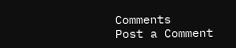Comments
Post a Comment